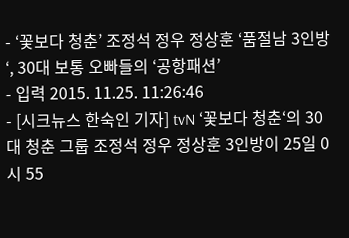- ‘꽃보다 청춘’ 조정석 정우 정상훈 ‘품절남 3인방‘, 30대 보통 오빠들의 ‘공항패션’
- 입력 2015. 11.25. 11:26:46
- [시크뉴스 한숙인 기자] tvN ‘꽃보다 청춘‘의 30대 청춘 그룹 조정석 정우 정상훈 3인방이 25일 0시 55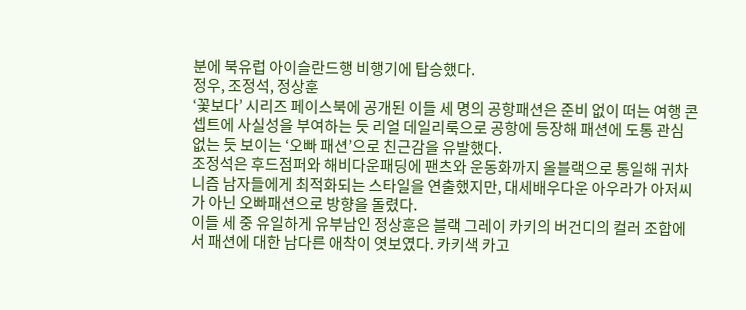분에 북유럽 아이슬란드행 비행기에 탑승했다.
정우, 조정석, 정상훈
‘꽃보다’ 시리즈 페이스북에 공개된 이들 세 명의 공항패션은 준비 없이 떠는 여행 콘셉트에 사실성을 부여하는 듯 리얼 데일리룩으로 공항에 등장해 패션에 도통 관심 없는 듯 보이는 ‘오빠 패션’으로 친근감을 유발했다.
조정석은 후드점퍼와 해비다운패딩에 팬츠와 운동화까지 올블랙으로 통일해 귀차니즘 남자들에게 최적화되는 스타일을 연출했지만, 대세배우다운 아우라가 아저씨가 아닌 오빠패션으로 방향을 돌렸다.
이들 세 중 유일하게 유부남인 정상훈은 블랙 그레이 카키의 버건디의 컬러 조합에서 패션에 대한 남다른 애착이 엿보였다. 카키색 카고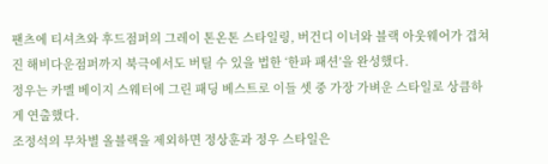팬츠에 티셔츠와 후드점퍼의 그레이 톤온톤 스타일링, 버건디 이너와 블랙 아웃웨어가 겹쳐진 해비다운점퍼까지 북극에서도 버틸 수 있을 법한 ‘한파 패션’을 완성했다.
정우는 카멜 베이지 스웨터에 그린 패딩 베스트로 이들 셋 중 가장 가벼운 스타일로 상큼하게 연출했다.
조정석의 무차별 올블랙을 제외하면 정상훈과 정우 스타일은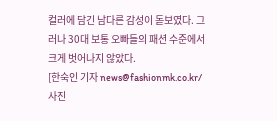컬러에 담긴 남다른 감성이 돋보였다. 그러나 30대 보통 오빠들의 패션 수준에서 크게 벗어나지 않았다.
[한숙인 기자 news@fashionmk.co.kr/ 사진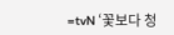=tvN ‘꽃보다 청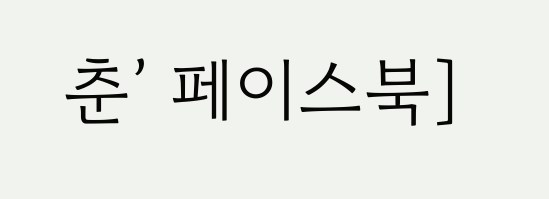춘’ 페이스북]